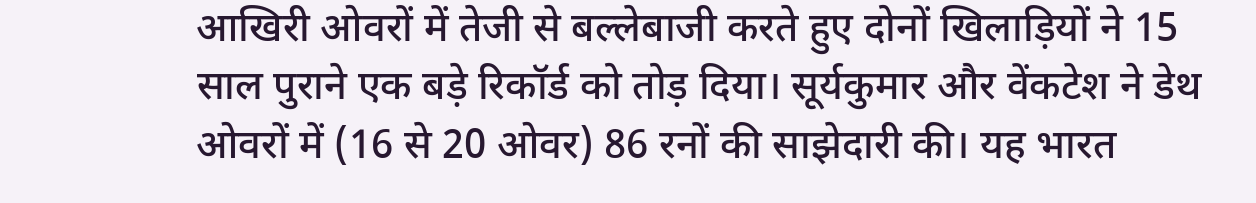आखिरी ओवरों में तेजी से बल्लेबाजी करते हुए दोनों खिलाड़ियों ने 15 साल पुराने एक बड़े रिकॉर्ड को तोड़ दिया। सूर्यकुमार और वेंकटेश ने डेथ ओवरों में (16 से 20 ओवर) 86 रनों की साझेदारी की। यह भारत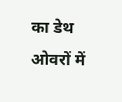का डेथ ओवरों में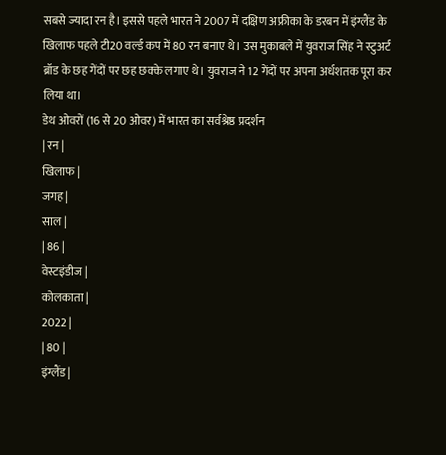सबसे ज्यादा रन है। इससे पहले भारत ने 2007 में दक्षिण अफ्रीका के डरबन में इंग्लैंड के खिलाफ पहले टी20 वर्ल्ड कप में 80 रन बनाए थे। उस मुकाबले में युवराज सिंह ने स्टुअर्ट ब्रॉड के छह गेंदों पर छह छक्के लगाए थे। युवराज ने 12 गेंदों पर अपना अर्धशतक पूरा कर लिया था।
डेथ ओवरों (16 से 20 ओवर) में भारत का सर्वश्रेष्ठ प्रदर्शन
| रन |
खिलाफ |
जगह |
साल |
| 86 |
वेस्टइंडीज |
कोलकाता |
2022 |
| 80 |
इंग्लैंड |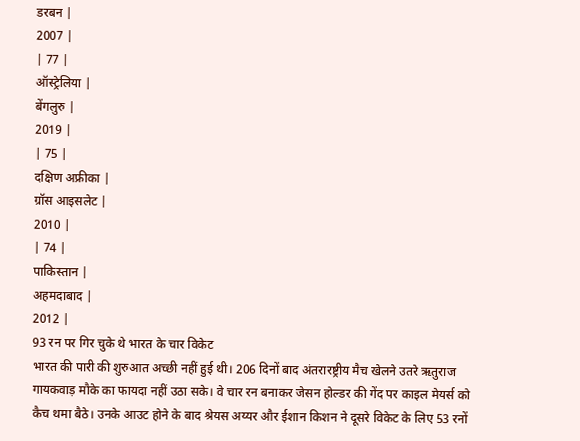डरबन |
2007 |
| 77 |
ऑस्ट्रेलिया |
बेंगलुरु |
2019 |
| 75 |
दक्षिण अफ्रीका |
ग्रॉस आइसलेट |
2010 |
| 74 |
पाकिस्तान |
अहमदाबाद |
2012 |
93 रन पर गिर चुके थे भारत के चार विकेट
भारत की पारी की शुरुआत अच्छी नहीं हुई थी। 206 दिनों बाद अंतरारष्ट्रीय मैच खेलने उतरे ऋतुराज गायकवाड़ मौके का फायदा नहीं उठा सके। वे चार रन बनाकर जेसन होल्डर की गेंद पर काइल मेयर्स को कैच थमा बैठे। उनके आउट होने के बाद श्रेयस अय्यर और ईशान किशन ने दूसरे विकेट के लिए 53 रनों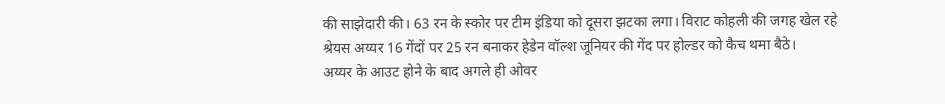की साझेदारी की। 63 रन के स्कोर पर टीम इंडिया को दूसरा झटका लगा। विराट कोहली की जगह खेल रहे श्रेयस अय्यर 16 गेंदों पर 25 रन बनाकर हेडेन वॉल्श जूनियर की गेंद पर होल्डर को कैच थमा बैठे।
अय्यर के आउट होने के बाद अगले ही ओवर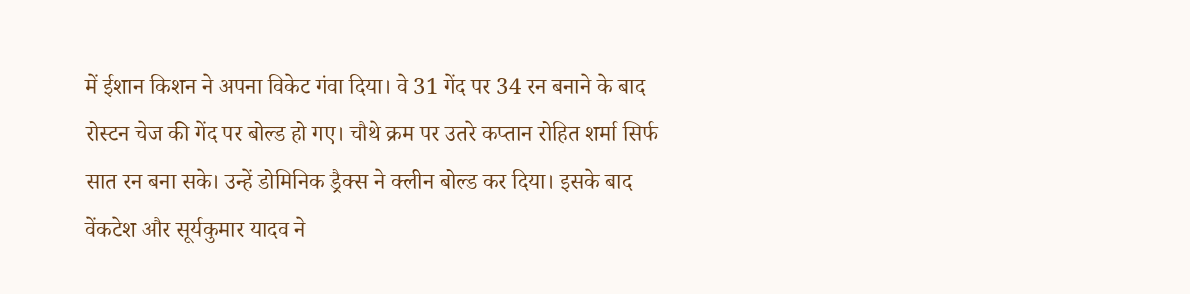में ईशान किशन ने अपना विकेट गंवा दिया। वे 31 गेंद पर 34 रन बनाने के बाद रोस्टन चेज की गेंद पर बोल्ड हो गए। चौथे क्रम पर उतरे कप्तान रोहित शर्मा सिर्फ सात रन बना सके। उन्हें डोमिनिक ड्रैक्स ने क्लीन बोल्ड कर दिया। इसके बाद वेंकटेश और सूर्यकुमार यादव ने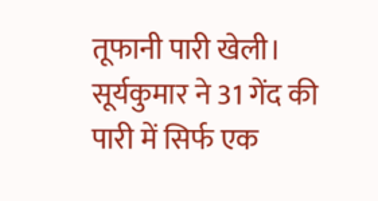तूफानी पारी खेली। सूर्यकुमार ने 31 गेंद की पारी में सिर्फ एक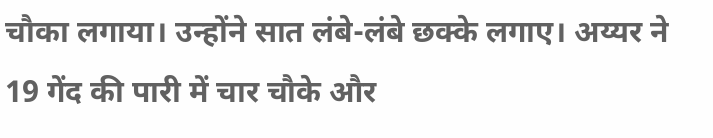चौका लगाया। उन्होंने सात लंबे-लंबे छक्के लगाए। अय्यर ने 19 गेंद की पारी में चार चौके और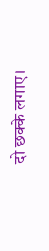दो छक्के लगाए।